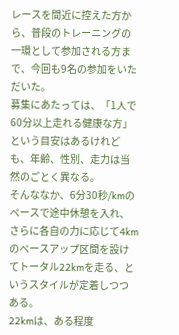レースを間近に控えた方から、普段のトレーニングの一環として参加される方まで、今回も9名の参加をいただいた。
募集にあたっては、「1人で60分以上走れる健康な方」という目安はあるけれども、年齢、性別、走力は当然のごとく異なる。
そんななか、6分30秒/kmのペースで途中休憩を入れ、さらに各自の力に応じて4kmのペースアップ区間を設けてトータル22kmを走る、というスタイルが定着しつつある。
22kmは、ある程度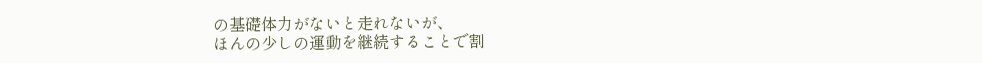の基礎体力がないと走れないが、
ほんの少しの運動を継続することで割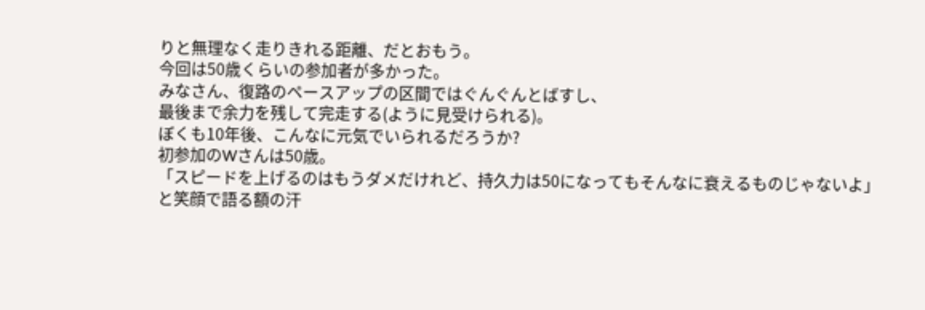りと無理なく走りきれる距離、だとおもう。
今回は50歳くらいの参加者が多かった。
みなさん、復路のペースアップの区間ではぐんぐんとばすし、
最後まで余力を残して完走する(ように見受けられる)。
ぼくも10年後、こんなに元気でいられるだろうか?
初参加のWさんは50歳。
「スピードを上げるのはもうダメだけれど、持久力は50になってもそんなに衰えるものじゃないよ」
と笑顔で語る額の汗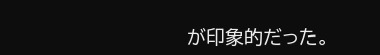が印象的だった。